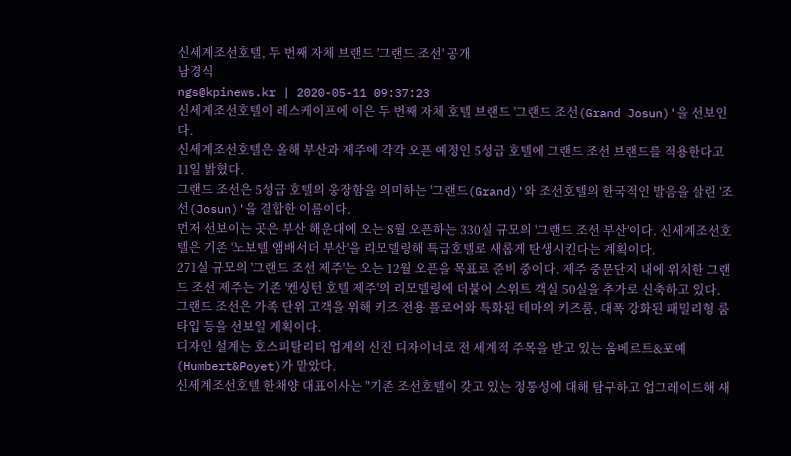신세계조선호텔, 두 번째 자체 브랜드 '그랜드 조선' 공개
남경식
ngs@kpinews.kr | 2020-05-11 09:37:23
신세계조선호텔이 레스케이프에 이은 두 번째 자체 호텔 브랜드 '그랜드 조선(Grand Josun)'을 선보인다.
신세계조선호텔은 올해 부산과 제주에 각각 오픈 예정인 5성급 호텔에 그랜드 조선 브랜드를 적용한다고 11일 밝혔다.
그랜드 조선은 5성급 호텔의 웅장함을 의미하는 '그랜드(Grand)'와 조선호텔의 한국적인 발음을 살린 '조선(Josun)'을 결합한 이름이다.
먼저 선보이는 곳은 부산 해운대에 오는 8월 오픈하는 330실 규모의 '그랜드 조선 부산'이다. 신세계조선호텔은 기존 '노보텔 앰배서더 부산'을 리모델링해 특급호텔로 새롭게 탄생시킨다는 계획이다.
271실 규모의 '그랜드 조선 제주'는 오는 12월 오픈을 목표로 준비 중이다. 제주 중문단지 내에 위치한 그랜드 조선 제주는 기존 '켄싱턴 호텔 제주'의 리모델링에 더불어 스위트 객실 50실을 추가로 신축하고 있다.
그랜드 조선은 가족 단위 고객을 위해 키즈 전용 플로어와 특화된 테마의 키즈룸, 대폭 강화된 패밀리형 룸타입 등을 선보일 계획이다.
디자인 설계는 호스피탈리티 업계의 신진 디자이너로 전 세계적 주목을 받고 있는 움베르트&포예(Humbert&Poyet)가 맡았다.
신세계조선호텔 한채양 대표이사는 "기존 조선호텔이 갖고 있는 정통성에 대해 탐구하고 업그레이드해 새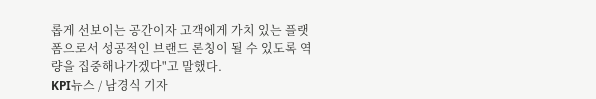롭게 선보이는 공간이자 고객에게 가치 있는 플랫폼으로서 성공적인 브랜드 론칭이 될 수 있도록 역량을 집중해나가겠다"고 말했다.
KPI뉴스 / 남경식 기자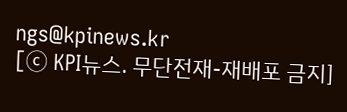ngs@kpinews.kr
[ⓒ KPI뉴스. 무단전재-재배포 금지]